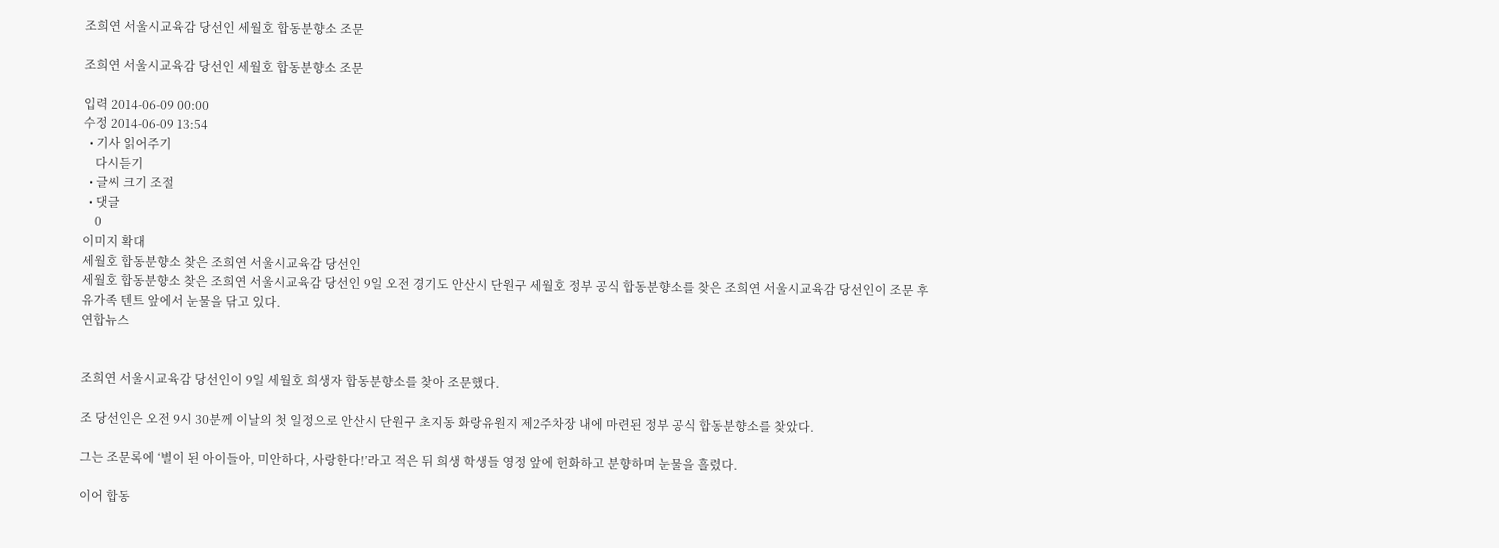조희연 서울시교육감 당선인 세월호 합동분향소 조문

조희연 서울시교육감 당선인 세월호 합동분향소 조문

입력 2014-06-09 00:00
수정 2014-06-09 13:54
  • 기사 읽어주기
    다시듣기
  • 글씨 크기 조절
  • 댓글
    0
이미지 확대
세월호 합동분향소 찾은 조희연 서울시교육감 당선인
세월호 합동분향소 찾은 조희연 서울시교육감 당선인 9일 오전 경기도 안산시 단원구 세월호 정부 공식 합동분향소를 찾은 조희연 서울시교육감 당선인이 조문 후 유가족 텐트 앞에서 눈물을 닦고 있다.
연합뉴스


조희연 서울시교육감 당선인이 9일 세월호 희생자 합동분향소를 찾아 조문했다.

조 당선인은 오전 9시 30분께 이날의 첫 일정으로 안산시 단원구 초지동 화랑유원지 제2주차장 내에 마련된 정부 공식 합동분향소를 찾았다.

그는 조문록에 ‘별이 된 아이들아, 미안하다, 사랑한다!’라고 적은 뒤 희생 학생들 영정 앞에 헌화하고 분향하며 눈물을 흘렸다.

이어 합동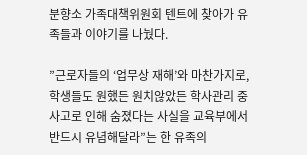분향소 가족대책위원회 텐트에 찾아가 유족들과 이야기를 나눴다.

”근로자들의 ‘업무상 재해’와 마찬가지로, 학생들도 원했든 원치않았든 학사관리 중 사고로 인해 숨졌다는 사실을 교육부에서 반드시 유념해달라”는 한 유족의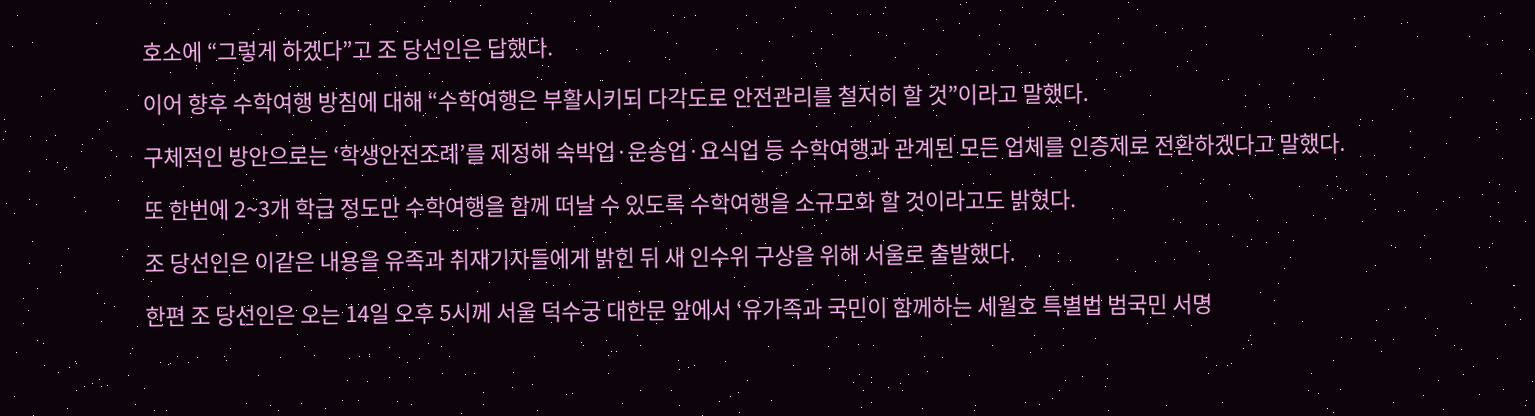호소에 “그렇게 하겠다”고 조 당선인은 답했다.

이어 향후 수학여행 방침에 대해 “수학여행은 부활시키되 다각도로 안전관리를 철저히 할 것”이라고 말했다.

구체적인 방안으로는 ‘학생안전조례’를 제정해 숙박업·운송업·요식업 등 수학여행과 관계된 모든 업체를 인증제로 전환하겠다고 말했다.

또 한번에 2~3개 학급 정도만 수학여행을 함께 떠날 수 있도록 수학여행을 소규모화 할 것이라고도 밝혔다.

조 당선인은 이같은 내용을 유족과 취재기자들에게 밝힌 뒤 새 인수위 구상을 위해 서울로 출발했다.

한편 조 당선인은 오는 14일 오후 5시께 서울 덕수궁 대한문 앞에서 ‘유가족과 국민이 함께하는 세월호 특별법 범국민 서명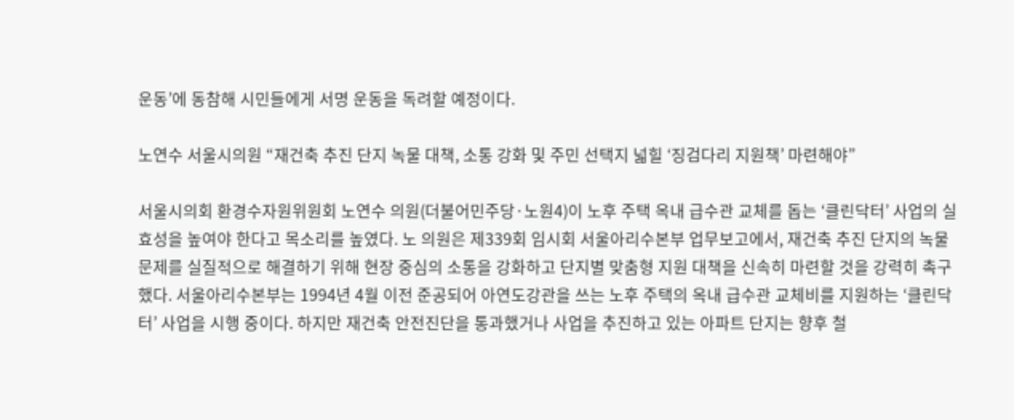운동’에 동참해 시민들에게 서명 운동을 독려할 예정이다.

노연수 서울시의원 “재건축 추진 단지 녹물 대책, 소통 강화 및 주민 선택지 넓힐 ‘징검다리 지원책’ 마련해야”

서울시의회 환경수자원위원회 노연수 의원(더불어민주당·노원4)이 노후 주택 옥내 급수관 교체를 돕는 ‘클린닥터’ 사업의 실효성을 높여야 한다고 목소리를 높였다. 노 의원은 제339회 임시회 서울아리수본부 업무보고에서, 재건축 추진 단지의 녹물 문제를 실질적으로 해결하기 위해 현장 중심의 소통을 강화하고 단지별 맞춤형 지원 대책을 신속히 마련할 것을 강력히 촉구했다. 서울아리수본부는 1994년 4월 이전 준공되어 아연도강관을 쓰는 노후 주택의 옥내 급수관 교체비를 지원하는 ‘클린닥터’ 사업을 시행 중이다. 하지만 재건축 안전진단을 통과했거나 사업을 추진하고 있는 아파트 단지는 향후 철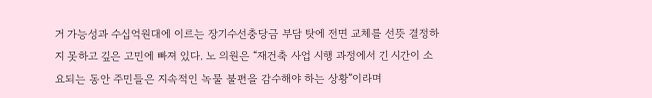거 가능성과 수십억원대에 이르는 장기수선충당금 부담 탓에 전면 교체를 선뜻 결정하지 못하고 깊은 고민에 빠져 있다. 노 의원은 “재건축 사업 시행 과정에서 긴 시간이 소요되는 동안 주민들은 지속적인 녹물 불편을 감수해야 하는 상황”이라며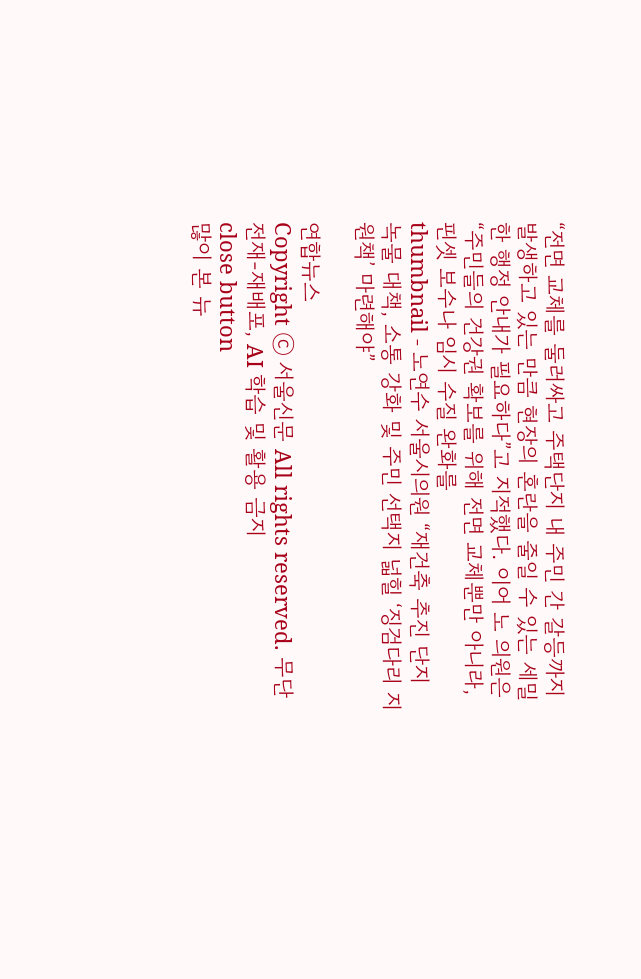“전면 교체를 둘러싸고 주택단지 내 주민 간 갈등까지 발생하고 있는 만큼 현장의 혼란을 줄일 수 있는 세밀한 행정 안내가 필요하다”고 지적했다. 이어 노 의원은 “주민들의 건강권 확보를 위해 전면 교체뿐만 아니라, 핀셋 보수나 임시 수질 완화를
thumbnail - 노연수 서울시의원 “재건축 추진 단지 녹물 대책, 소통 강화 및 주민 선택지 넓힐 ‘징검다리 지원책’ 마련해야”

연합뉴스
Copyright ⓒ 서울신문 All rights reserved. 무단 전재-재배포, AI 학습 및 활용 금지
close button
많이 본 뉴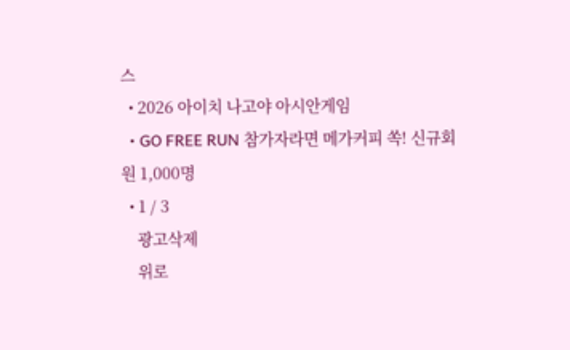스
  • 2026 아이치 나고야 아시안게임
  • GO FREE RUN 참가자라면 메가커피 쏙! 신규회원 1,000명
  • 1 / 3
    광고삭제
    위로